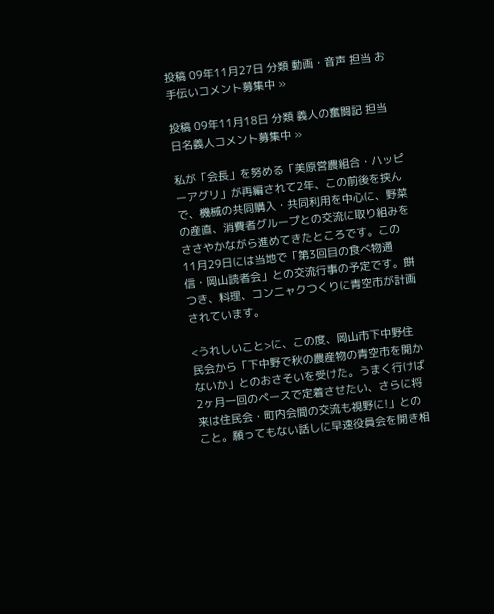投稿 09年11月27日 分類 動画・音声 担当 お手伝いコメント募集中 »

投稿 09年11月18日 分類 義人の奮闘記 担当 日名義人コメント募集中 »

私が「会長」を努める「美原営農組合・ハッピーアグリ」が再編されて2年、この前後を挟んで、機械の共同購入・共同利用を中心に、野菜の産直、消費者グループとの交流に取り組みをささやかながら進めてきたところです。この11月29日には当地で「第3回目の食べ物通信・岡山読者会」との交流行事の予定です。餅つき、料理、コンニャクつくりに青空市が計画されています。

<うれしいこと>に、この度、岡山市下中野住民会から「下中野で秋の農産物の青空市を開かないか」とのおさそいを受けた。うまく行けば2ヶ月一回のペースで定着させたい、さらに将来は住民会・町内会間の交流も視野に!」とのこと。願ってもない話しに早速役員会を開き相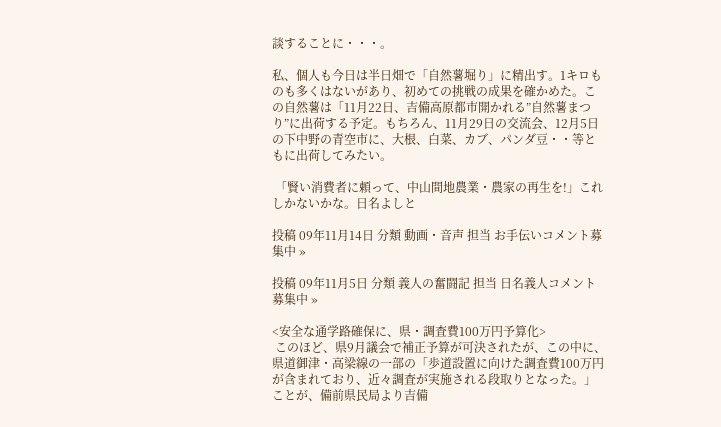談することに・・・。

私、個人も今日は半日畑で「自然薯堀り」に精出す。1キロものも多くはないがあり、初めての挑戦の成果を確かめた。この自然薯は「11月22日、吉備高原都市開かれる”自然薯まつり”に出荷する予定。もちろん、11月29日の交流会、12月5日の下中野の青空市に、大根、白菜、カブ、パンダ豆・・等ともに出荷してみたい。

 「賢い消費者に頼って、中山間地農業・農家の再生を!」これしかないかな。日名よしと

投稿 09年11月14日 分類 動画・音声 担当 お手伝いコメント募集中 »

投稿 09年11月5日 分類 義人の奮闘記 担当 日名義人コメント募集中 »

<安全な通学路確保に、県・調査費100万円予算化>
 このほど、県9月議会で補正予算が可決されたが、この中に、県道御津・高梁線の一部の「歩道設置に向けた調査費100万円が含まれており、近々調査が実施される段取りとなった。」ことが、備前県民局より吉備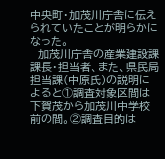中央町・加茂川庁舎に伝えられていたことが明らかになった。
  加茂川庁舎の産業建設課課長・担当者、また、県民局担当課(中原氏)の説明によると①調査対象区間は下賀茂から加茂川中学校前の間。②調査目的は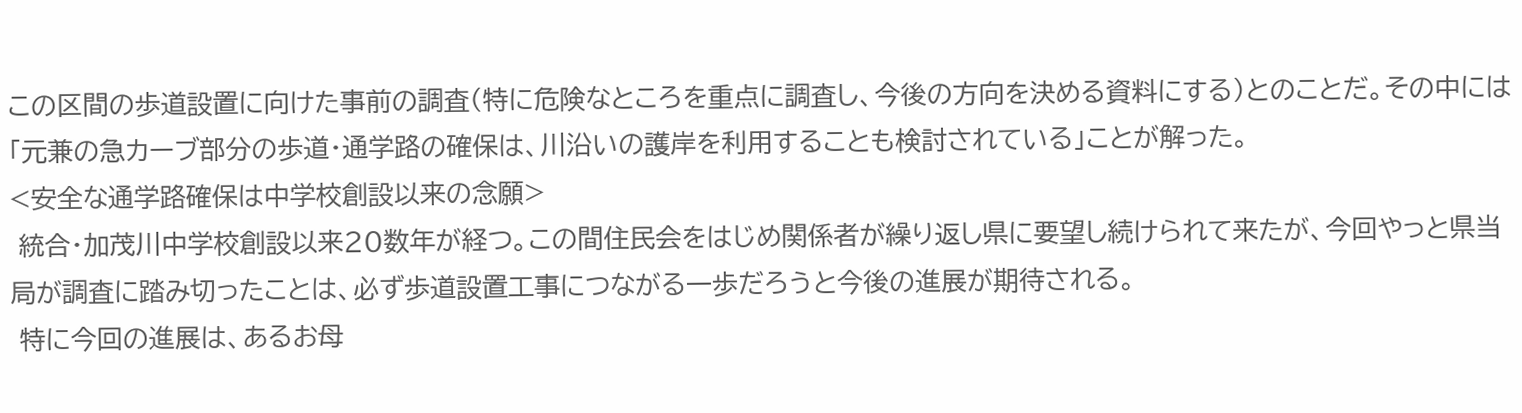この区間の歩道設置に向けた事前の調査(特に危険なところを重点に調査し、今後の方向を決める資料にする)とのことだ。その中には「元兼の急カーブ部分の歩道・通学路の確保は、川沿いの護岸を利用することも検討されている」ことが解った。
<安全な通学路確保は中学校創設以来の念願>
 統合・加茂川中学校創設以来20数年が経つ。この間住民会をはじめ関係者が繰り返し県に要望し続けられて来たが、今回やっと県当局が調査に踏み切ったことは、必ず歩道設置工事につながる一歩だろうと今後の進展が期待される。
 特に今回の進展は、あるお母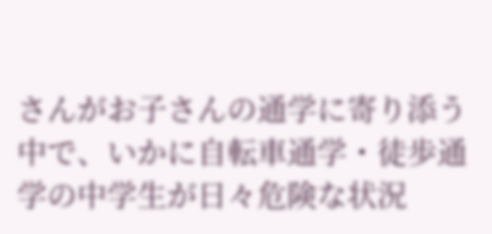さんがお子さんの通学に寄り添う中で、いかに自転車通学・徒歩通学の中学生が日々危険な状況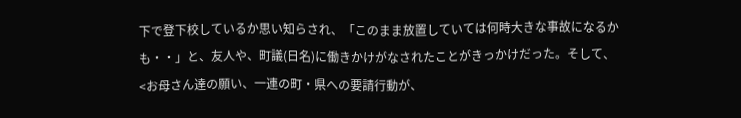下で登下校しているか思い知らされ、「このまま放置していては何時大きな事故になるかも・・」と、友人や、町議(日名)に働きかけがなされたことがきっかけだった。そして、
<お母さん達の願い、一連の町・県への要請行動が、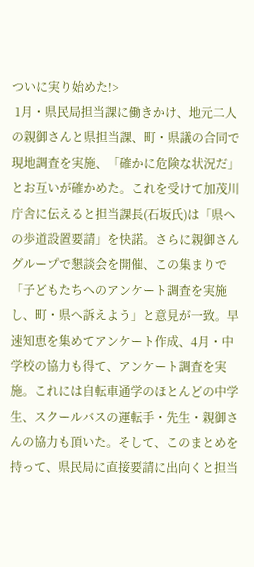ついに実り始めた!>
 1月・県民局担当課に働きかけ、地元二人の親御さんと県担当課、町・県議の合同で現地調査を実施、「確かに危険な状況だ」とお互いが確かめた。これを受けて加茂川庁舎に伝えると担当課長(石坂氏)は「県への歩道設置要請」を快諾。さらに親御さんグループで懇談会を開催、この集まりで「子どもたちへのアンケート調査を実施し、町・県へ訴えよう」と意見が一致。早速知恵を集めてアンケート作成、4月・中学校の協力も得て、アンケート調査を実施。これには自転車通学のほとんどの中学生、スクールバスの運転手・先生・親御さんの協力も頂いた。そして、このまとめを持って、県民局に直接要請に出向くと担当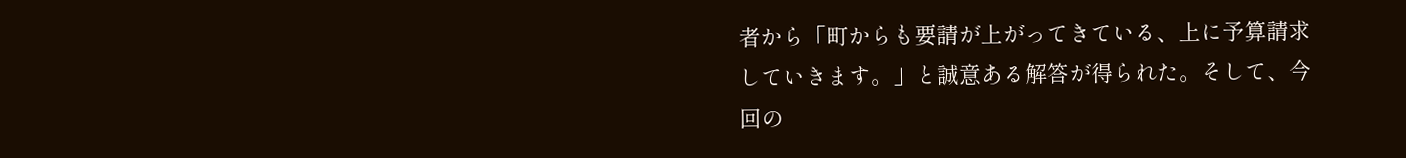者から「町からも要請が上がってきている、上に予算請求していきます。」と誠意ある解答が得られた。そして、今回の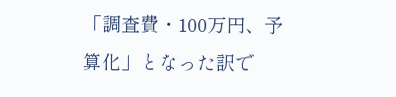「調査費・100万円、予算化」となった訳で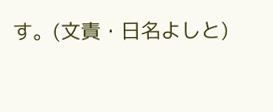す。(文責・日名よしと)